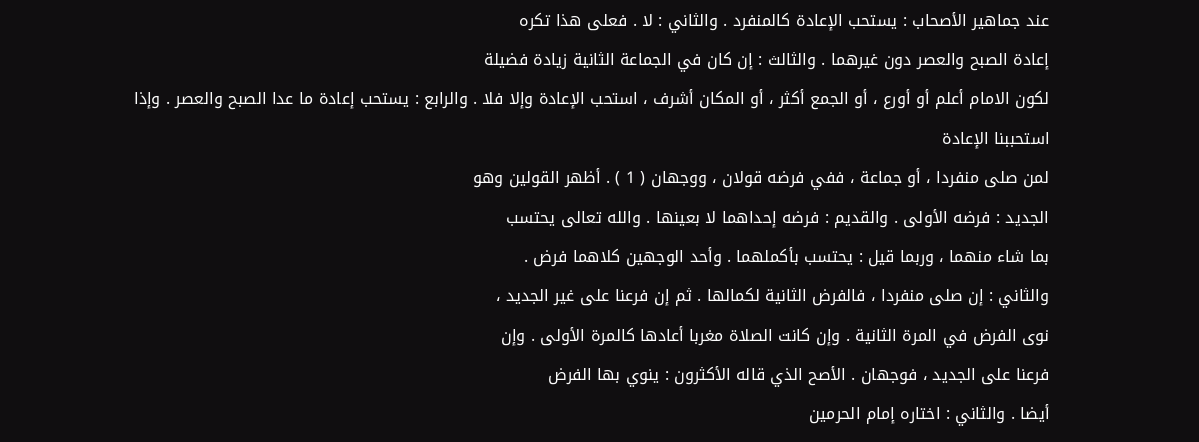عند جماهير الأصحاب : يستحب الإعادة كالمنفرد . والثاني : لا . فعلى هذا تكره
إعادة الصبح والعصر دون غيرهما . والثالث : إن كان في الجماعة الثانية زيادة فضيلة
لكون الامام أعلم أو أورع ، أو الجمع أكثر ، أو المكان أشرف ، استحب الإعادة وإلا فلا . والرابع : يستحب إعادة ما عدا الصبح والعصر . وإذا استحببنا الإعادة
لمن صلى منفردا ، أو جماعة ، ففي فرضه قولان ، ووجهان ( 1 ) . أظهر القولين وهو
الجديد : فرضه الأولى . والقديم : فرضه إحداهما لا بعينها . والله تعالى يحتسب
بما شاء منهما ، وربما قيل : يحتسب بأكملهما . وأحد الوجهين كلاهما فرض .
والثاني : إن صلى منفردا ، فالفرض الثانية لكمالها . ثم إن فرعنا على غير الجديد ،
نوى الفرض في المرة الثانية . وإن كانت الصلاة مغربا أعادها كالمرة الأولى . وإن
فرعنا على الجديد ، فوجهان . الأصح الذي قاله الأكثرون : ينوي بها الفرض
أيضا . والثاني : اختاره إمام الحرمين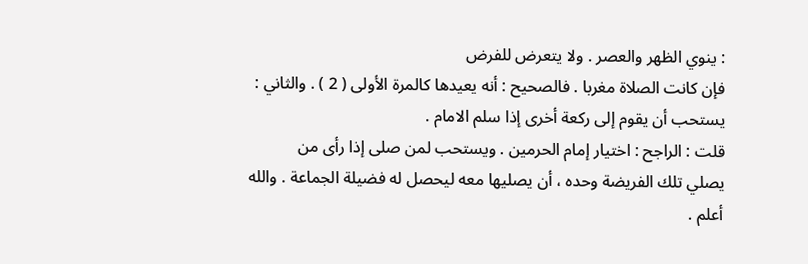: ينوي الظهر والعصر . ولا يتعرض للفرض
فإن كانت الصلاة مغربا . فالصحيح : أنه يعيدها كالمرة الأولى ( 2 ) . والثاني :
يستحب أن يقوم إلى ركعة أخرى إذا سلم الامام .
قلت : الراجح : اختيار إمام الحرمين . ويستحب لمن صلى إذا رأى من
يصلي تلك الفريضة وحده ، أن يصليها معه ليحصل له فضيلة الجماعة . والله
أعلم .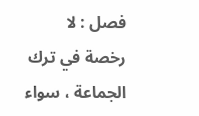فصل : لا رخصة في ترك الجماعة ، سواء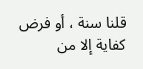قلنا سنة ، أو فرض كفاية إلا من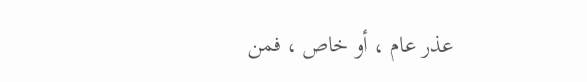عذر عام ، أو خاص ، فمن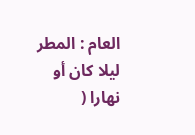العام : المطر ليلا كان أو نهارا (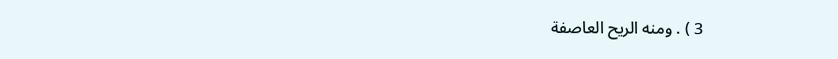3 ) . ومنه الريح العاصفة